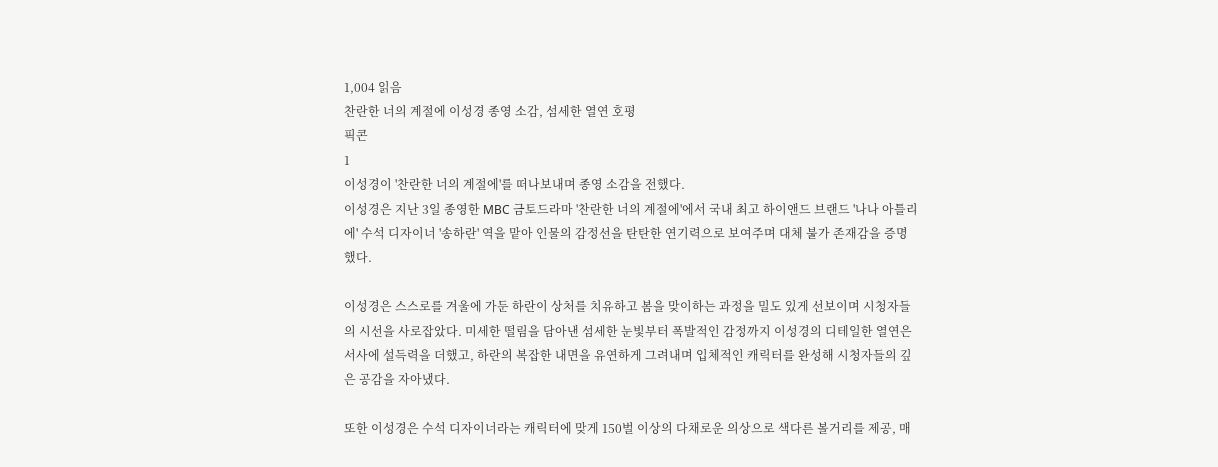1,004 읽음
찬란한 너의 계절에 이성경 종영 소감, 섬세한 열연 호평
픽콘
1
이성경이 '찬란한 너의 계절에'를 떠나보내며 종영 소감을 전했다.
이성경은 지난 3일 종영한 MBC 금토드라마 '찬란한 너의 계절에'에서 국내 최고 하이앤드 브랜드 '나나 아틀리에' 수석 디자이너 '송하란' 역을 맡아 인물의 감정선을 탄탄한 연기력으로 보여주며 대체 불가 존재감을 증명했다.

이성경은 스스로를 겨울에 가둔 하란이 상처를 치유하고 봄을 맞이하는 과정을 밀도 있게 선보이며 시청자들의 시선을 사로잡았다. 미세한 떨림을 담아낸 섬세한 눈빛부터 폭발적인 감정까지 이성경의 디테일한 열연은 서사에 설득력을 더했고, 하란의 복잡한 내면을 유연하게 그려내며 입체적인 캐릭터를 완성해 시청자들의 깊은 공감을 자아냈다.

또한 이성경은 수석 디자이너라는 캐릭터에 맞게 150벌 이상의 다채로운 의상으로 색다른 볼거리를 제공, 매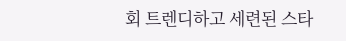회 트렌디하고 세련된 스타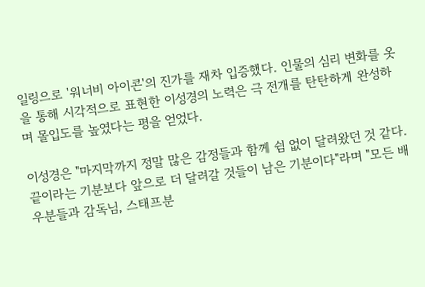일링으로 '워너비 아이콘'의 진가를 재차 입증했다. 인물의 심리 변화를 옷을 통해 시각적으로 표현한 이성경의 노력은 극 전개를 탄탄하게 완성하며 몰입도를 높였다는 평을 얻었다.

이성경은 "마지막까지 정말 많은 감정들과 함께 쉼 없이 달려왔던 것 같다. 끝이라는 기분보다 앞으로 더 달려갈 것들이 남은 기분이다"라며 "모든 배우분들과 감독님, 스태프분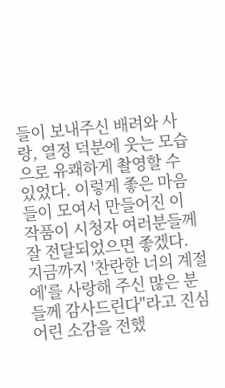들이 보내주신 배려와 사랑, 열정 덕분에 웃는 모습으로 유쾌하게 촬영할 수 있었다. 이렇게 좋은 마음들이 모여서 만들어진 이 작품이 시청자 여러분들께 잘 전달되었으면 좋겠다. 지금까지 '찬란한 너의 계절에'를 사랑해 주신 많은 분들께 감사드린다"라고 진심 어린 소감을 전했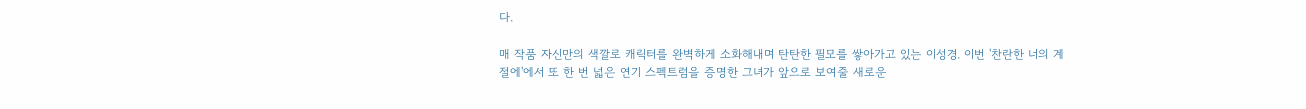다.

매 작품 자신만의 색깔로 캐릭터를 완벽하게 소화해내며 탄탄한 필모를 쌓아가고 있는 이성경. 이번 '찬란한 너의 계절에'에서 또 한 번 넓은 연기 스펙트럼을 증명한 그녀가 앞으로 보여줄 새로운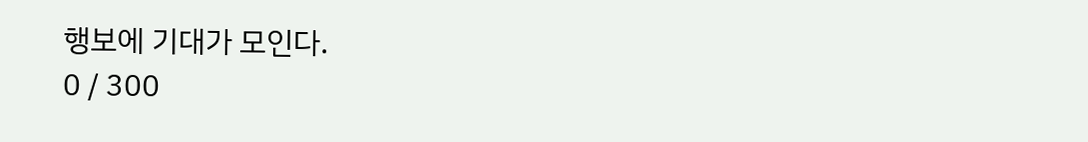행보에 기대가 모인다.
0 / 300